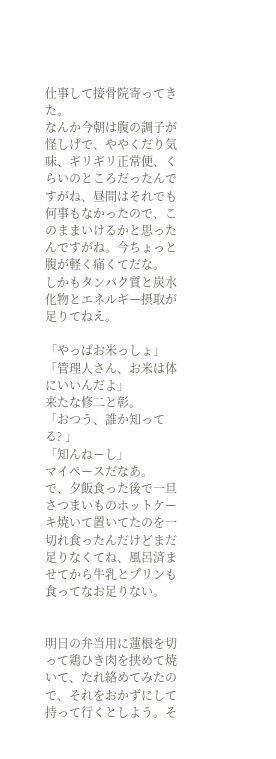仕事して接骨院寄ってきた。
なんか今朝は腹の調子が怪しげで、ややくだり気味、ギリギリ正常便、くらいのところだったんですがね、昼間はそれでも何事もなかったので、このままいけるかと思ったんですがね。今ちょっと腹が軽く痛くてだな。
しかもタンパク質と炭水化物とエネルギー摂取が足りてねえ。

「やっぱお米っしょ」
「管理人さん、お米は体にいいんだよ」
来たな修二と彰。
「おつう、誰か知ってる? 」
「知んねーし」
マイペースだなあ。
で、夕飯食った後で一旦さつまいものホットケーキ焼いて置いてたのを一切れ食ったんだけどまだ足りなくてね、風呂済ませてから牛乳とプリンも食ってなお足りない。


明日の弁当用に蓮根を切って鶏ひき肉を挟めて焼いて、たれ絡めてみたので、それをおかずにして持って行くとしよう。そ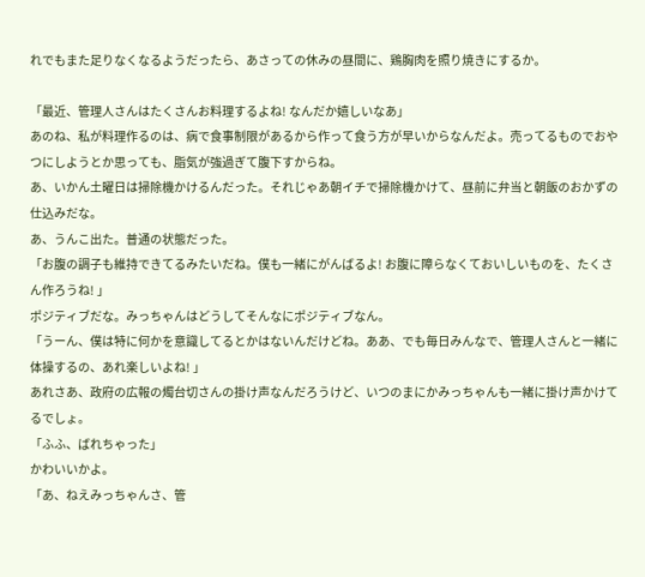れでもまた足りなくなるようだったら、あさっての休みの昼間に、鶏胸肉を照り焼きにするか。

「最近、管理人さんはたくさんお料理するよね! なんだか嬉しいなあ」
あのね、私が料理作るのは、病で食事制限があるから作って食う方が早いからなんだよ。売ってるものでおやつにしようとか思っても、脂気が強過ぎて腹下すからね。
あ、いかん土曜日は掃除機かけるんだった。それじゃあ朝イチで掃除機かけて、昼前に弁当と朝飯のおかずの仕込みだな。
あ、うんこ出た。普通の状態だった。
「お腹の調子も維持できてるみたいだね。僕も一緒にがんばるよ! お腹に障らなくておいしいものを、たくさん作ろうね! 」
ポジティブだな。みっちゃんはどうしてそんなにポジティブなん。
「うーん、僕は特に何かを意識してるとかはないんだけどね。ああ、でも毎日みんなで、管理人さんと一緒に体操するの、あれ楽しいよね! 」
あれさあ、政府の広報の燭台切さんの掛け声なんだろうけど、いつのまにかみっちゃんも一緒に掛け声かけてるでしょ。
「ふふ、ばれちゃった」
かわいいかよ。
「あ、ねえみっちゃんさ、管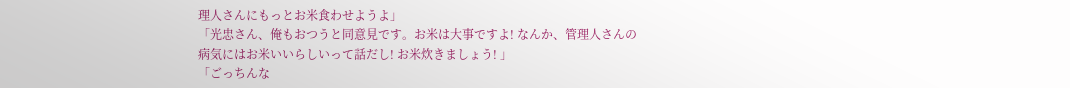理人さんにもっとお米食わせようよ」
「光忠さん、俺もおつうと同意見です。お米は大事ですよ! なんか、管理人さんの病気にはお米いいらしいって話だし! お米炊きましょう! 」
「ごっちんな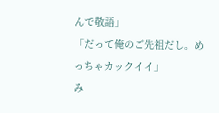んで敬語」
「だって俺のご先祖だし。めっちゃカックイイ」
み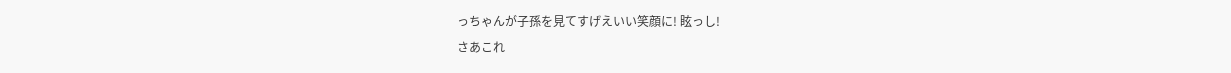っちゃんが子孫を見てすげえいい笑顔に! 眩っし!
さあこれ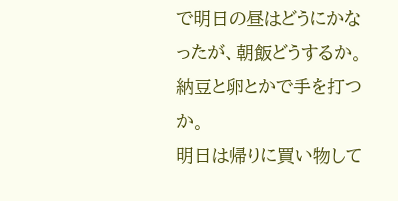で明日の昼はどうにかなったが、朝飯どうするか。納豆と卵とかで手を打つか。
明日は帰りに買い物して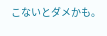こないとダメかも。